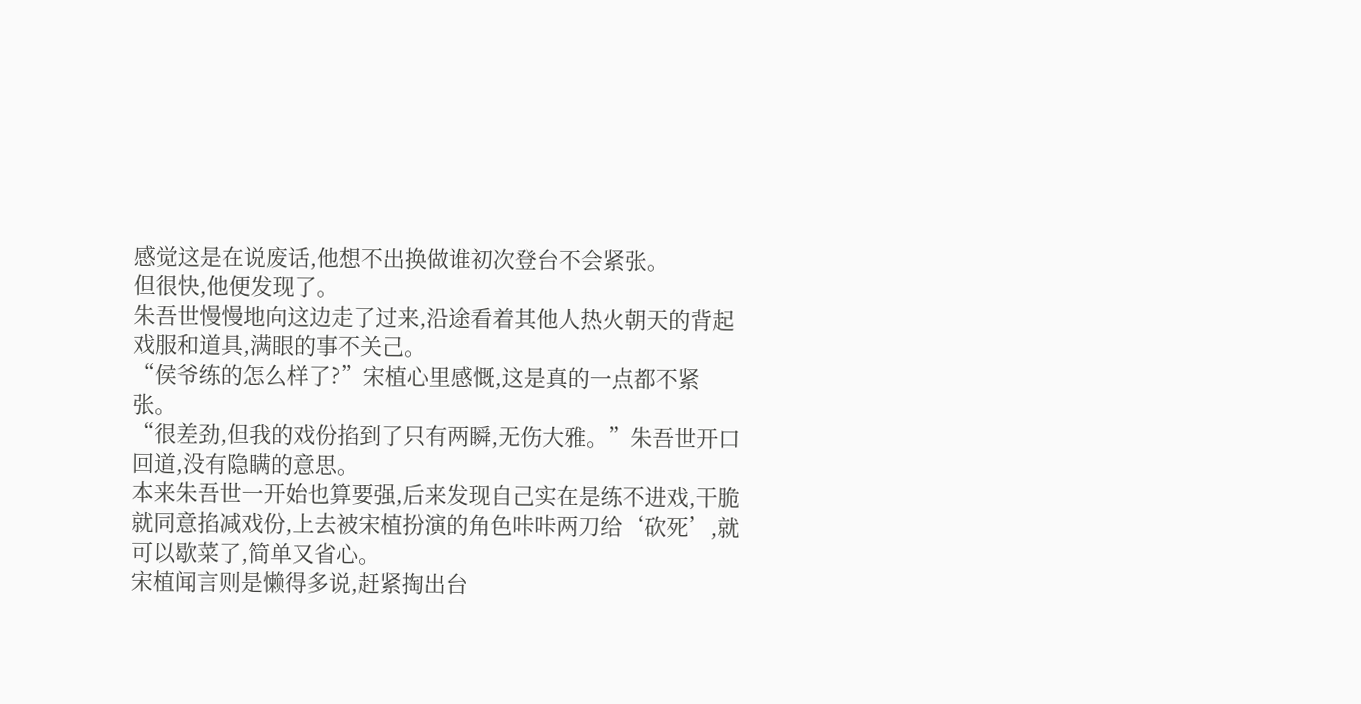感觉这是在说废话,他想不出换做谁初次登台不会紧张。
但很快,他便发现了。
朱吾世慢慢地向这边走了过来,沿途看着其他人热火朝天的背起戏服和道具,满眼的事不关己。
“侯爷练的怎么样了?”宋植心里感慨,这是真的一点都不紧张。
“很差劲,但我的戏份掐到了只有两瞬,无伤大雅。”朱吾世开口回道,没有隐瞒的意思。
本来朱吾世一开始也算要强,后来发现自己实在是练不进戏,干脆就同意掐减戏份,上去被宋植扮演的角色咔咔两刀给‘砍死’,就可以歇菜了,简单又省心。
宋植闻言则是懒得多说,赶紧掏出台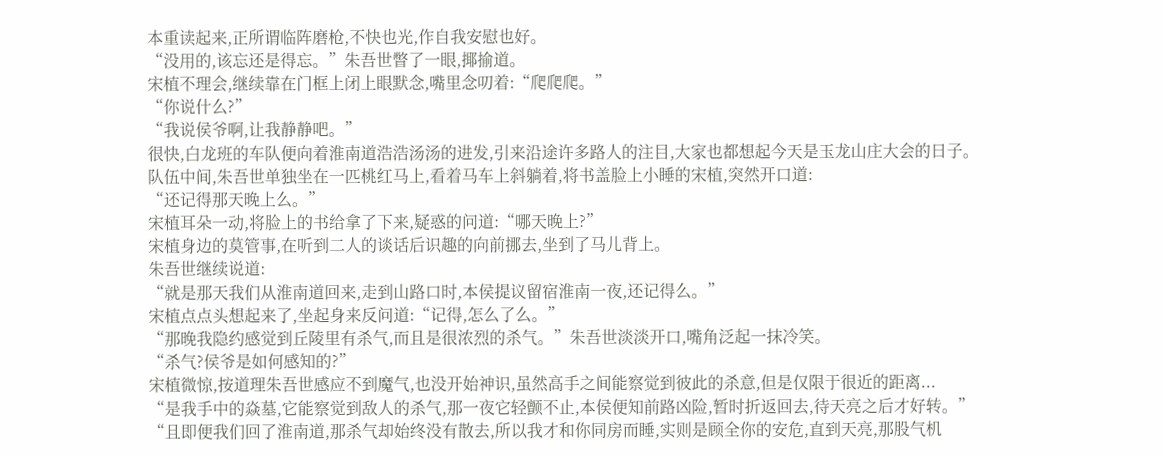本重读起来,正所谓临阵磨枪,不快也光,作自我安慰也好。
“没用的,该忘还是得忘。”朱吾世瞥了一眼,揶揄道。
宋植不理会,继续靠在门框上闭上眼默念,嘴里念叨着:“爬爬爬。”
“你说什么?”
“我说侯爷啊,让我静静吧。”
很快,白龙班的车队便向着淮南道浩浩汤汤的进发,引来沿途许多路人的注目,大家也都想起今天是玉龙山庄大会的日子。
队伍中间,朱吾世单独坐在一匹桃红马上,看着马车上斜躺着,将书盖脸上小睡的宋植,突然开口道:
“还记得那天晚上么。”
宋植耳朵一动,将脸上的书给拿了下来,疑惑的问道:“哪天晚上?”
宋植身边的莫管事,在听到二人的谈话后识趣的向前挪去,坐到了马儿背上。
朱吾世继续说道:
“就是那天我们从淮南道回来,走到山路口时,本侯提议留宿淮南一夜,还记得么。”
宋植点点头想起来了,坐起身来反问道:“记得,怎么了么。”
“那晚我隐约感觉到丘陵里有杀气,而且是很浓烈的杀气。”朱吾世淡淡开口,嘴角泛起一抹冷笑。
“杀气?侯爷是如何感知的?”
宋植微惊,按道理朱吾世感应不到魔气,也没开始神识,虽然高手之间能察觉到彼此的杀意,但是仅限于很近的距离...
“是我手中的焱墓,它能察觉到敌人的杀气,那一夜它轻颤不止,本侯便知前路凶险,暂时折返回去,待天亮之后才好转。”
“且即便我们回了淮南道,那杀气却始终没有散去,所以我才和你同房而睡,实则是顾全你的安危,直到天亮,那股气机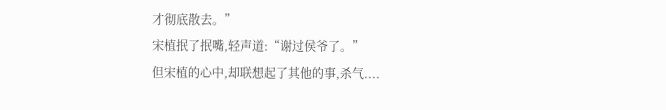才彻底散去。”
宋植抿了抿嘴,轻声道:“谢过侯爷了。”
但宋植的心中,却联想起了其他的事,杀气....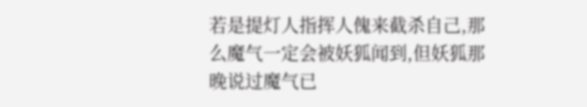若是提灯人指挥人傀来截杀自己,那么魔气一定会被妖狐闻到,但妖狐那晚说过魔气已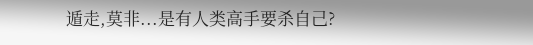遁走,莫非...是有人类高手要杀自己?